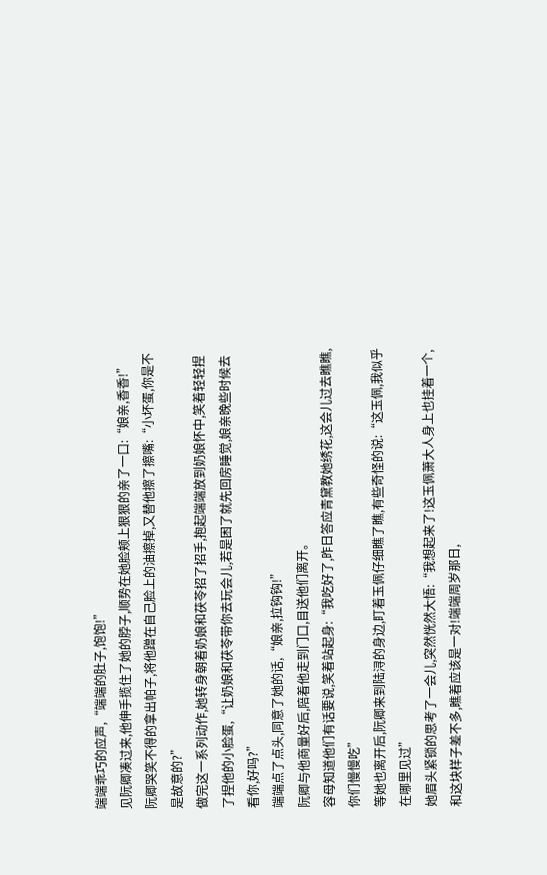端端乖巧的应声,“端端的肚子,饱饱!”
见阮卿凑过来,他伸手揽住了她的脖子,顺势在她脸颊上狠狠的亲了一口:“娘亲,香香!”
阮卿哭笑不得的拿出帕子,将他蹭在自己脸上的油擦掉,又替他擦了擦嘴:“小坏蛋,你是不是故意的?”
做完这一系列动作,她转身朝着奶娘和茯苓招了招手,抱起端端放到奶娘怀中,笑着轻轻捏了捏他的小脸蛋,“让奶娘和茯苓带你去玩会儿,若是困了就先回房睡觉,娘亲晚些时候去看你,好吗?”
端端点了点头,同意了她的话,“娘亲,拉钩钩!”
阮卿与他商量好后,陪着他走到门口,目送他们离开。
容母知道他们有话要说,笑着站起身:“我吃好了,昨日答应青黛教她绣花,这会儿过去瞧瞧,你们慢慢吃”
等她也离开后,阮卿来到陆浔的身边,盯着玉佩仔细瞧了瞧,有些奇怪的说:“这玉佩,我似乎在哪里见过”
她眉头紧锁的思考了一会儿,突然恍然大悟:“我想起来了!这玉佩萧大人身上也挂着一个,和这块样子差不多,瞧着应该是一对!端端周岁那日,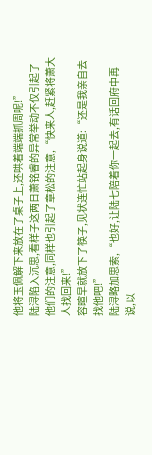他将玉佩解下来放在了桌子上,还哄着端端抓周呢!”
陆浔陷入沉思,看样子这两日萧铭睿的异常举动不仅引起了他们的注意,同样也引起了章松的注意,“快来人,赶紧将萧大人找回来!”
容暄早就放下了筷子,见状连忙站起身说道:“还是我亲自去找他吧!”
陆浔略加思索,“也好,让陆七陪着你一起去,有话回府中再说,以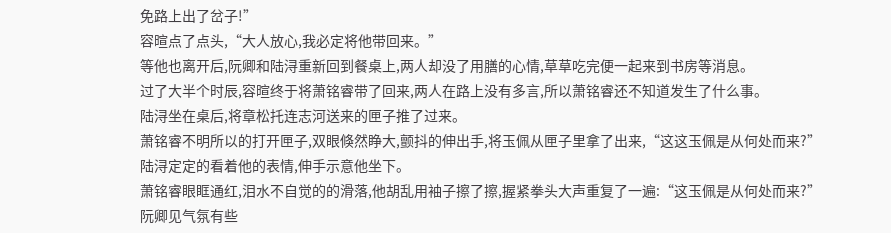免路上出了岔子!”
容暄点了点头,“大人放心,我必定将他带回来。”
等他也离开后,阮卿和陆浔重新回到餐桌上,两人却没了用膳的心情,草草吃完便一起来到书房等消息。
过了大半个时辰,容暄终于将萧铭睿带了回来,两人在路上没有多言,所以萧铭睿还不知道发生了什么事。
陆浔坐在桌后,将章松托连志河送来的匣子推了过来。
萧铭睿不明所以的打开匣子,双眼倏然睁大,颤抖的伸出手,将玉佩从匣子里拿了出来,“这这玉佩是从何处而来?”
陆浔定定的看着他的表情,伸手示意他坐下。
萧铭睿眼眶通红,泪水不自觉的的滑落,他胡乱用袖子擦了擦,握紧拳头大声重复了一遍:“这玉佩是从何处而来?”
阮卿见气氛有些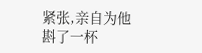紧张,亲自为他斟了一杯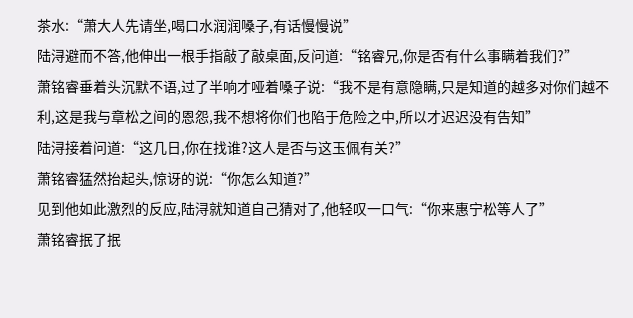茶水:“萧大人先请坐,喝口水润润嗓子,有话慢慢说”
陆浔避而不答,他伸出一根手指敲了敲桌面,反问道:“铭睿兄,你是否有什么事瞒着我们?”
萧铭睿垂着头沉默不语,过了半响才哑着嗓子说:“我不是有意隐瞒,只是知道的越多对你们越不利,这是我与章松之间的恩怨,我不想将你们也陷于危险之中,所以才迟迟没有告知”
陆浔接着问道:“这几日,你在找谁?这人是否与这玉佩有关?”
萧铭睿猛然抬起头,惊讶的说:“你怎么知道?”
见到他如此激烈的反应,陆浔就知道自己猜对了,他轻叹一口气:“你来惠宁松等人了”
萧铭睿抿了抿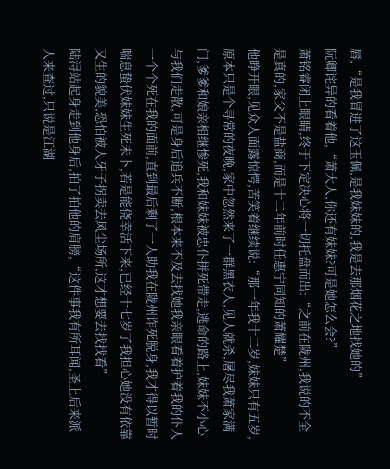唇,“是我冒进了这玉佩,是我妹妹的,我是去那烟花之地找她的”
阮卿诧异的看着他,“萧大人,你还有妹妹?可是她怎么会?”
萧铭睿闭上眼睛,终于下定决心将一切托盘而出:“之前在陇州,我说的不全是真的,家父不是盐商,而是十二年前时任惠宁同知的萧耀楚”
他睁开眼,见众人面露惊愕,苦笑着继续说:“那一年我十二岁,妹妹只有五岁,原本只是个寻常的夜晚,家中忽然来了一群黑衣人,见人就杀,屠尽我萧家满门,爹爹和娘亲相继惨死,我和妹妹被忠仆拼死带走,逃命的路上,妹妹不小心与我们走散,可是身后追兵不断,根本来不及去找她我亲眼看着护着我的仆人一个个死在我的面前,直到最后剩了一人助我在陇州诈死脱身,我才得以暂时喘息蛰伏妹妹生死未卜,若是能侥幸活下来,已经十七岁了我担心她没有依靠又生的貌美,恐怕被人牙子拐卖去风尘场所,这才想要去找找看”
陆浔站起身走到他身后,拍了拍他的肩膀,“这件事我有所耳闻,圣上后来派人来查过,只说是江湖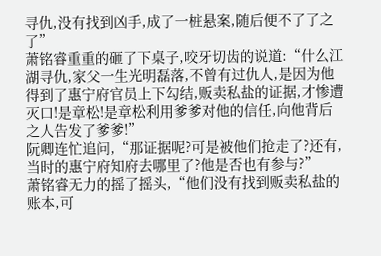寻仇,没有找到凶手,成了一桩悬案,随后便不了了之了”
萧铭睿重重的砸了下桌子,咬牙切齿的说道:“什么江湖寻仇,家父一生光明磊落,不曾有过仇人,是因为他得到了惠宁府官员上下勾结,贩卖私盐的证据,才惨遭灭口!是章松!是章松利用爹爹对他的信任,向他背后之人告发了爹爹!”
阮卿连忙追问,“那证据呢?可是被他们抢走了?还有,当时的惠宁府知府去哪里了?他是否也有参与?”
萧铭睿无力的摇了摇头,“他们没有找到贩卖私盐的账本,可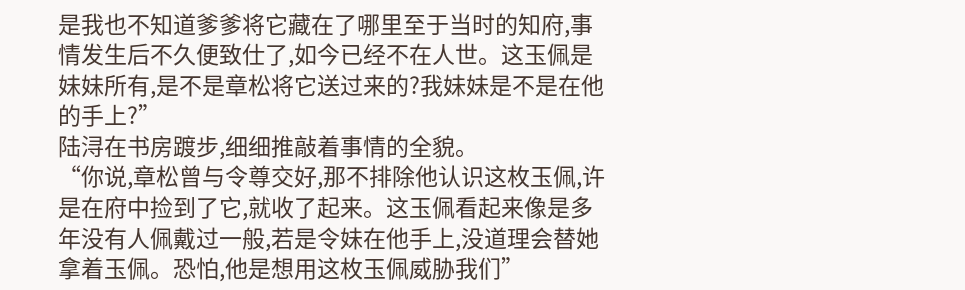是我也不知道爹爹将它藏在了哪里至于当时的知府,事情发生后不久便致仕了,如今已经不在人世。这玉佩是妹妹所有,是不是章松将它送过来的?我妹妹是不是在他的手上?”
陆浔在书房踱步,细细推敲着事情的全貌。
“你说,章松曾与令尊交好,那不排除他认识这枚玉佩,许是在府中捡到了它,就收了起来。这玉佩看起来像是多年没有人佩戴过一般,若是令妹在他手上,没道理会替她拿着玉佩。恐怕,他是想用这枚玉佩威胁我们”